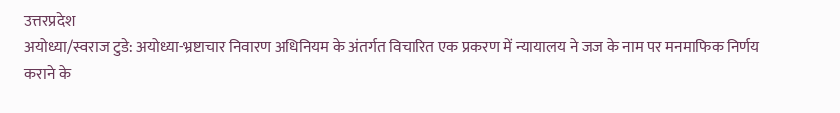उत्तरप्रदेश
अयोध्या/स्वराज टुडे: अयोध्या-भ्रष्टाचार निवारण अधिनियम के अंतर्गत विचारित एक प्रकरण में न्यायालय ने जज के नाम पर मनमाफिक निर्णय कराने के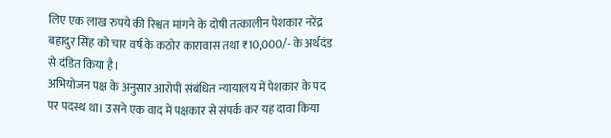लिए एक लाख रुपये की रिश्वत मांगने के दोषी तत्कालीन पेशकार नरेंद्र बहादुर सिंह को चार वर्ष के कठोर कारावास तथा ₹10,000/- के अर्थदंड से दंडित किया है।
अभियोजन पक्ष के अनुसार आरोपी संबंधित न्यायालय में पेशकार के पद पर पदस्थ था। उसने एक वाद में पक्षकार से संपर्क कर यह दावा किया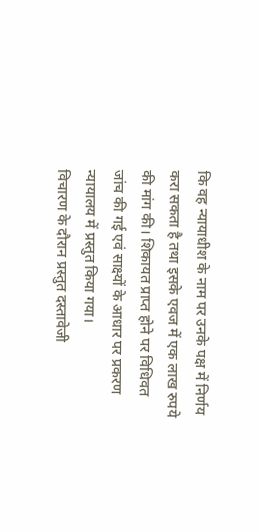कि वह न्यायाधीश के नाम पर उनके पक्ष में निर्णय करा सकता है तथा इसके एवज में एक लाख रुपये की मांग की। शिकायत प्राप्त होने पर विधिवत जांच की गई एवं साक्ष्यों के आधार पर प्रकरण न्यायालय में प्रस्तुत किया गया।
विचारण के दौरान प्रस्तुत दस्तावेजी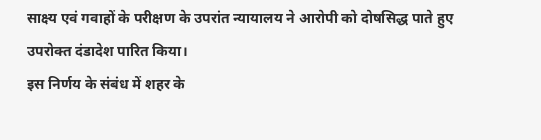साक्ष्य एवं गवाहों के परीक्षण के उपरांत न्यायालय ने आरोपी को दोषसिद्ध पाते हुए उपरोक्त दंडादेश पारित किया।
इस निर्णय के संबंध में शहर के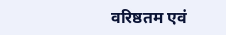वरिष्ठतम एवं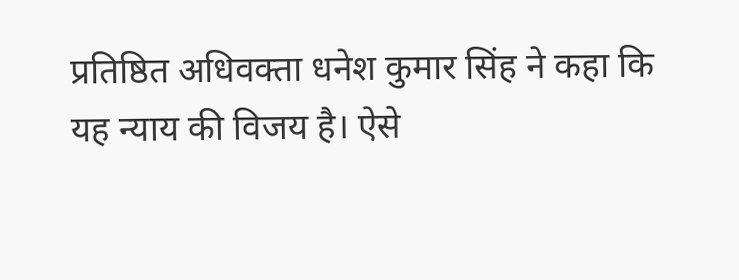प्रतिष्ठित अधिवक्ता धनेश कुमार सिंह ने कहा कि यह न्याय की विजय है। ऐसे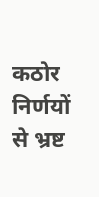कठोर निर्णयों से भ्रष्ट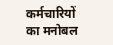कर्मचारियों का मनोबल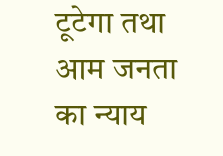टूटेगा तथा आम जनता का न्याय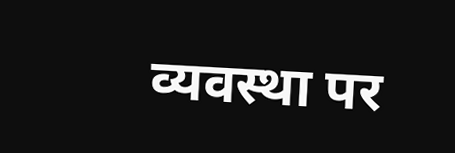व्यवस्था पर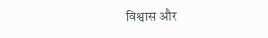विश्वास और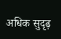अधिक सुदृढ़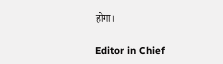होगा।

Editor in Chief